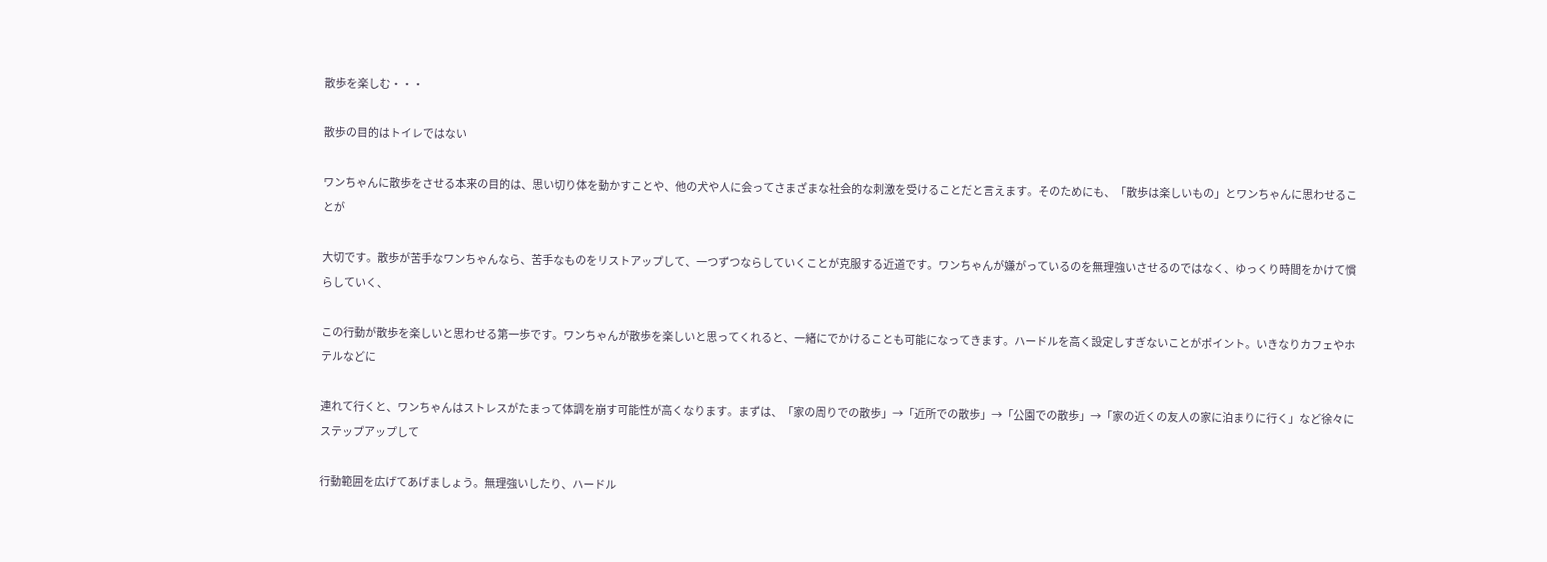散歩を楽しむ・・・

散歩の目的はトイレではない

ワンちゃんに散歩をさせる本来の目的は、思い切り体を動かすことや、他の犬や人に会ってさまざまな社会的な刺激を受けることだと言えます。そのためにも、「散歩は楽しいもの」とワンちゃんに思わせることが

大切です。散歩が苦手なワンちゃんなら、苦手なものをリストアップして、一つずつならしていくことが克服する近道です。ワンちゃんが嫌がっているのを無理強いさせるのではなく、ゆっくり時間をかけて慣らしていく、

この行動が散歩を楽しいと思わせる第一歩です。ワンちゃんが散歩を楽しいと思ってくれると、一緒にでかけることも可能になってきます。ハードルを高く設定しすぎないことがポイント。いきなりカフェやホテルなどに

連れて行くと、ワンちゃんはストレスがたまって体調を崩す可能性が高くなります。まずは、「家の周りでの散歩」→「近所での散歩」→「公園での散歩」→「家の近くの友人の家に泊まりに行く」など徐々にステップアップして

行動範囲を広げてあげましょう。無理強いしたり、ハードル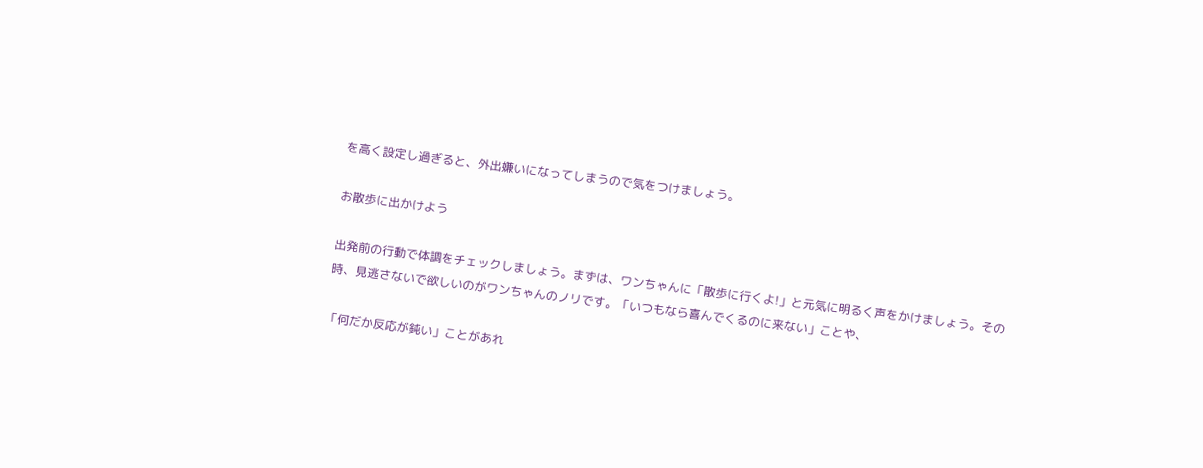を高く設定し過ぎると、外出嫌いになってしまうので気をつけましょう。

お散歩に出かけよう

出発前の行動で体調をチェックしましょう。まずは、ワンちゃんに「散歩に行くよ!」と元気に明るく声をかけましょう。その時、見逃さないで欲しいのがワンちゃんのノリです。「いつもなら喜んでくるのに来ない」ことや、

「何だか反応が鈍い」ことがあれ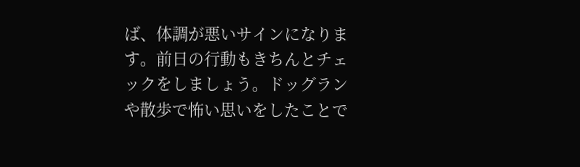ば、体調が悪いサインになります。前日の行動もきちんとチェックをしましょう。ドッグランや散歩で怖い思いをしたことで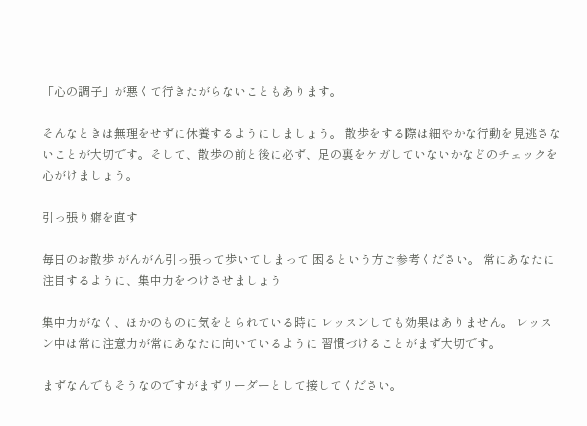「心の調子」が悪くて行きたがらないこともあります。

そんなときは無理をせずに休養するようにしましょう。 散歩をする際は細やかな行動を見逃さないことが大切です。そして、散歩の前と後に必ず、足の裏をケガしていないかなどのチェックを心がけましょう。

引っ張り癖を直す

毎日のお散歩 がんがん引っ張って歩いてしまって 困るという方ご参考ください。 常にあなたに注目するように、集中力をつけさせましょう

集中力がなく、ほかのものに気をとられている時に レッスンしても効果はありません。 レッスン中は常に注意力が常にあなたに向いているように 習慣づけることがまず大切です。

まずなんでもそうなのですがまずリーダーとして接してください。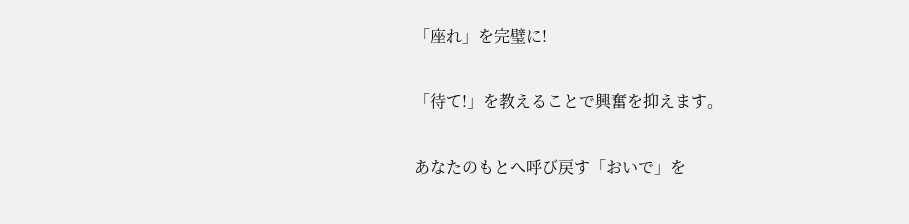「座れ」を完璧に!

「待て!」を教えることで興奮を抑えます。

あなたのもとへ呼び戻す「おいで」を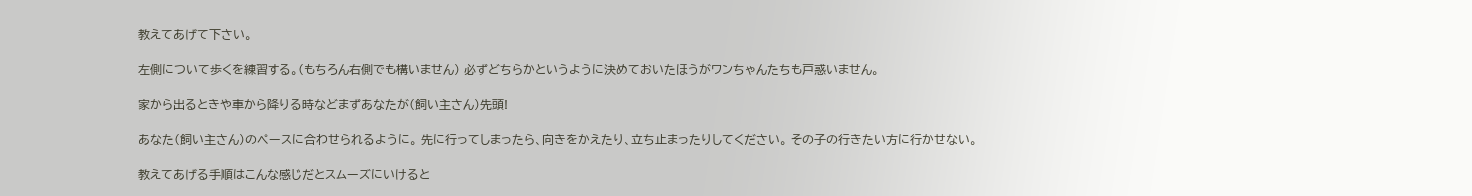教えてあげて下さい。

左側について歩くを練習する。(もちろん右側でも構いません) 必ずどちらかというように決めておいたほうがワンちゃんたちも戸惑いません。

家から出るときや車から降りる時などまずあなたが(飼い主さん)先頭!

あなた(飼い主さん)のペースに合わせられるように。 先に行ってしまったら、向きをかえたり、立ち止まったりしてください。 その子の行きたい方に行かせない。

教えてあげる手順はこんな感じだとスムーズにいけると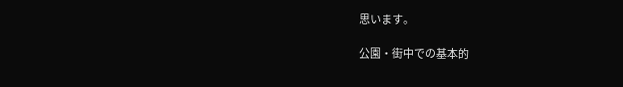思います。

公園・街中での基本的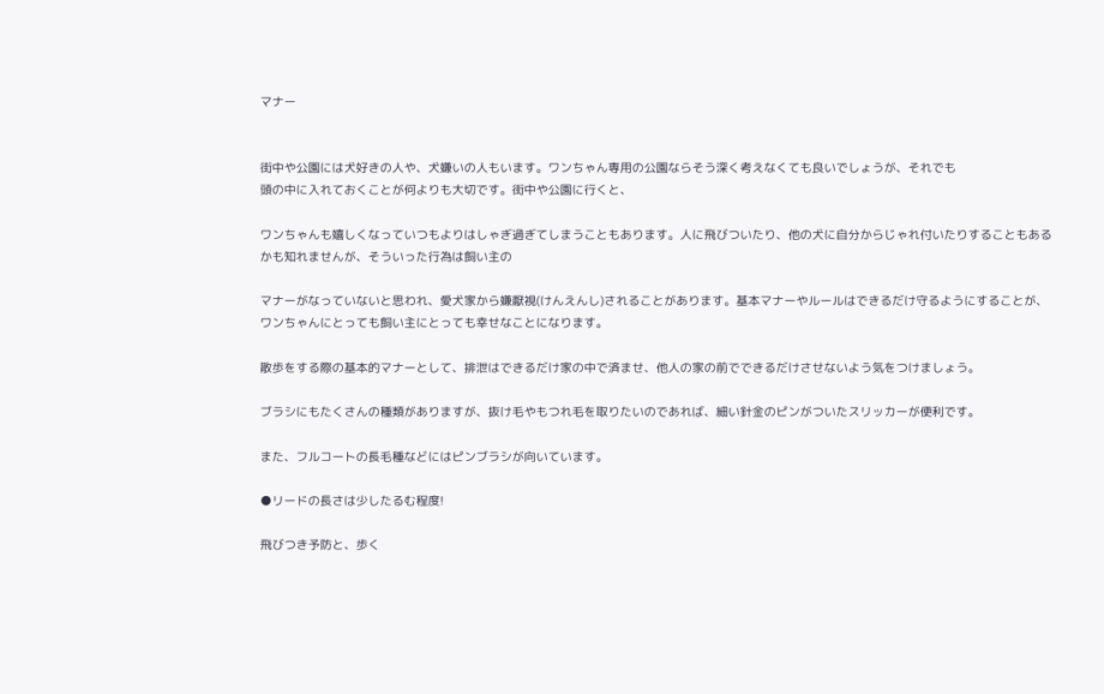マナー


街中や公園には犬好きの人や、犬嫌いの人もいます。ワンちゃん専用の公園ならそう深く考えなくても良いでしょうが、それでも
頭の中に入れておくことが何よりも大切です。街中や公園に行くと、

ワンちゃんも嬉しくなっていつもよりはしゃぎ過ぎてしまうこともあります。人に飛びついたり、他の犬に自分からじゃれ付いたりすることもあるかも知れませんが、そういった行為は飼い主の

マナーがなっていないと思われ、愛犬家から嫌厭視(けんえんし)されることがあります。基本マナーやルールはできるだけ守るようにすることが、ワンちゃんにとっても飼い主にとっても幸せなことになります。

散歩をする際の基本的マナーとして、排泄はできるだけ家の中で済ませ、他人の家の前でできるだけさせないよう気をつけましょう。

ブラシにもたくさんの種類がありますが、抜け毛やもつれ毛を取りたいのであれば、細い針金のピンがついたスリッカーが便利です。

また、フルコートの長毛種などにはピンブラシが向いています。

●リードの長さは少したるむ程度!

飛びつき予防と、歩く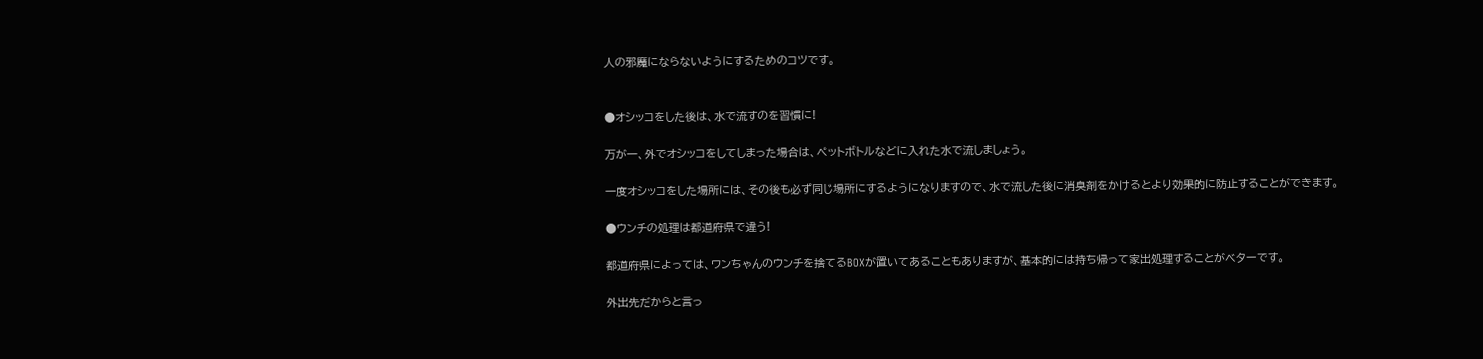人の邪魔にならないようにするためのコツです。


●オシッコをした後は、水で流すのを習慣に!

万が一、外でオシッコをしてしまった場合は、ペットボトルなどに入れた水で流しましょう。

一度オシッコをした場所には、その後も必ず同じ場所にするようになりますので、水で流した後に消臭剤をかけるとより効果的に防止することができます。

●ウンチの処理は都道府県で違う!

都道府県によっては、ワンちゃんのウンチを捨てるBOXが置いてあることもありますが、基本的には持ち帰って家出処理することがベターです。

外出先だからと言っ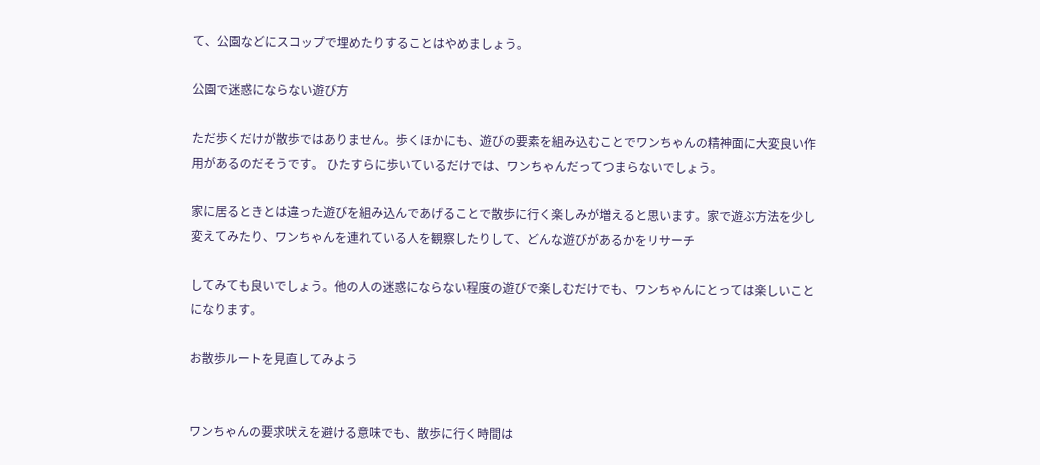て、公園などにスコップで埋めたりすることはやめましょう。

公園で迷惑にならない遊び方

ただ歩くだけが散歩ではありません。歩くほかにも、遊びの要素を組み込むことでワンちゃんの精神面に大変良い作用があるのだそうです。 ひたすらに歩いているだけでは、ワンちゃんだってつまらないでしょう。

家に居るときとは違った遊びを組み込んであげることで散歩に行く楽しみが増えると思います。家で遊ぶ方法を少し変えてみたり、ワンちゃんを連れている人を観察したりして、どんな遊びがあるかをリサーチ

してみても良いでしょう。他の人の迷惑にならない程度の遊びで楽しむだけでも、ワンちゃんにとっては楽しいことになります。

お散歩ルートを見直してみよう


ワンちゃんの要求吠えを避ける意味でも、散歩に行く時間は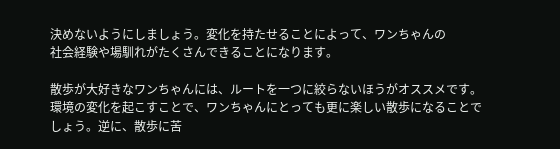決めないようにしましょう。変化を持たせることによって、ワンちゃんの
社会経験や場馴れがたくさんできることになります。

散歩が大好きなワンちゃんには、ルートを一つに絞らないほうがオススメです。環境の変化を起こすことで、ワンちゃんにとっても更に楽しい散歩になることでしょう。逆に、散歩に苦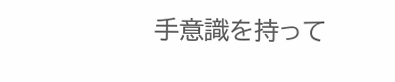手意識を持って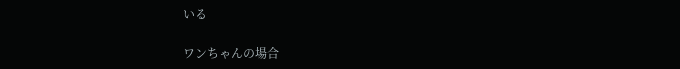いる

ワンちゃんの場合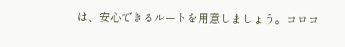は、安心できるルートを用意しましょう。コロコ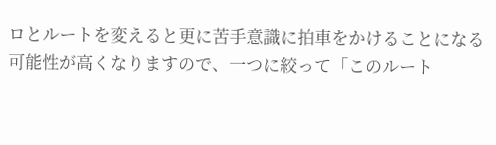ロとルートを変えると更に苦手意識に拍車をかけることになる可能性が高くなりますので、一つに絞って「このルート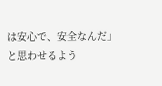は安心で、安全なんだ」と思わせるよう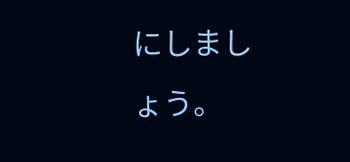にしましょう。